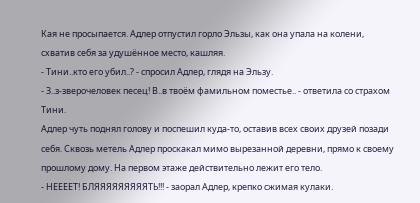Кая не просыпается. Адлер отпустил горло Эльзы, как она упала на колени, схватив себя за удушённое место, кашляя.
- Тини..кто его убил..? - спросил Адлер, глядя на Эльзу.
- З..з-зверочеловек песец! В..в твоём фамильном поместье.. - ответила со страхом Тини.
Адлер чуть поднял голову и поспешил куда-то, оставив всех своих друзей позади себя. Сквозь метель Адлер проскакал мимо вырезанной деревни, прямо к своему прошлому дому. На первом этаже действительно лежит его тело.
- НЕЕЕЕТ! БЛЯЯЯЯЯЯЯЯЯТЬ!!! - заорал Адлер, крепко сжимая кулаки.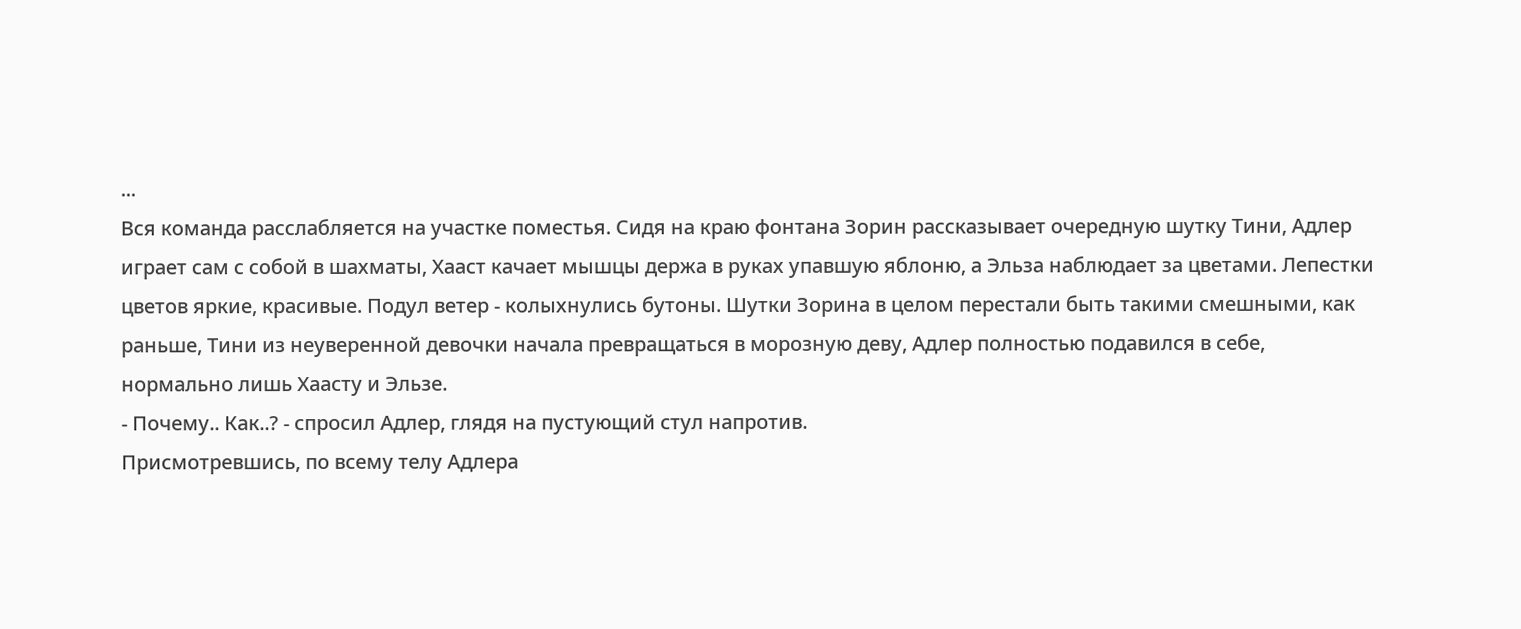...
Вся команда расслабляется на участке поместья. Сидя на краю фонтана Зорин рассказывает очередную шутку Тини, Адлер играет сам с собой в шахматы, Хааст качает мышцы держа в руках упавшую яблоню, а Эльза наблюдает за цветами. Лепестки цветов яркие, красивые. Подул ветер - колыхнулись бутоны. Шутки Зорина в целом перестали быть такими смешными, как раньше, Тини из неуверенной девочки начала превращаться в морозную деву, Адлер полностью подавился в себе, нормально лишь Хаасту и Эльзе.
- Почему.. Как..? - спросил Адлер, глядя на пустующий стул напротив.
Присмотревшись, по всему телу Адлера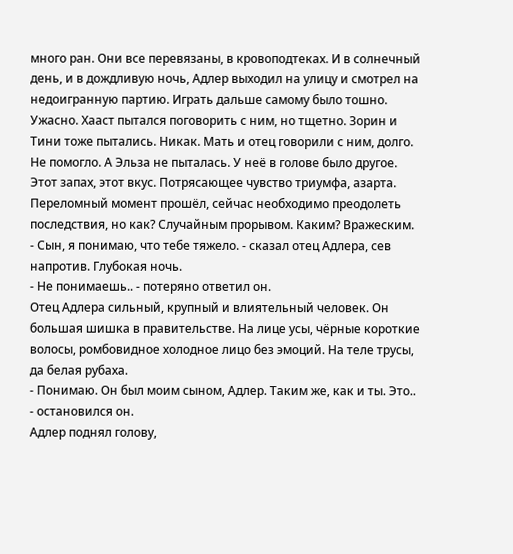много ран. Они все перевязаны, в кровоподтеках. И в солнечный день, и в дождливую ночь, Адлер выходил на улицу и смотрел на недоигранную партию. Играть дальше самому было тошно. Ужасно. Хааст пытался поговорить с ним, но тщетно. Зорин и Тини тоже пытались. Никак. Мать и отец говорили с ним, долго. Не помогло. А Эльза не пыталась. У неё в голове было другое. Этот запах, этот вкус. Потрясающее чувство триумфа, азарта. Переломный момент прошёл, сейчас необходимо преодолеть последствия, но как? Случайным прорывом. Каким? Вражеским.
- Сын, я понимаю, что тебе тяжело. - сказал отец Адлера, сев напротив. Глубокая ночь.
- Не понимаешь.. - потеряно ответил он.
Отец Адлера сильный, крупный и влиятельный человек. Он большая шишка в правительстве. На лице усы, чёрные короткие волосы, ромбовидное холодное лицо без эмоций. На теле трусы, да белая рубаха.
- Понимаю. Он был моим сыном, Адлер. Таким же, как и ты. Это.. - остановился он.
Адлер поднял голову,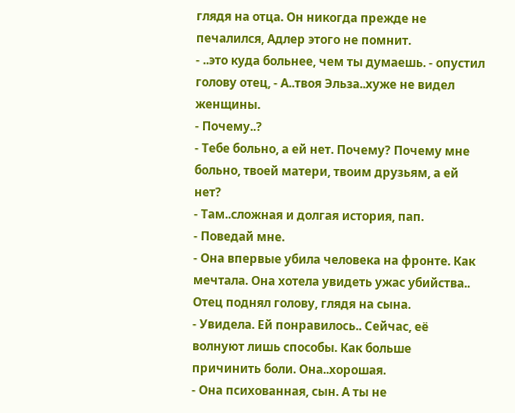глядя на отца. Он никогда прежде не печалился, Адлер этого не помнит.
- ..это куда больнее, чем ты думаешь. - опустил голову отец, - А..твоя Эльза..хуже не видел женщины.
- Почему..?
- Тебе больно, а ей нет. Почему? Почему мне больно, твоей матери, твоим друзьям, а ей нет?
- Там..сложная и долгая история, пап.
- Поведай мне.
- Она впервые убила человека на фронте. Как мечтала. Она хотела увидеть ужас убийства..
Отец поднял голову, глядя на сына.
- Увидела. Ей понравилось.. Сейчас, её волнуют лишь способы. Как больше причинить боли. Она..хорошая.
- Она психованная, сын. А ты не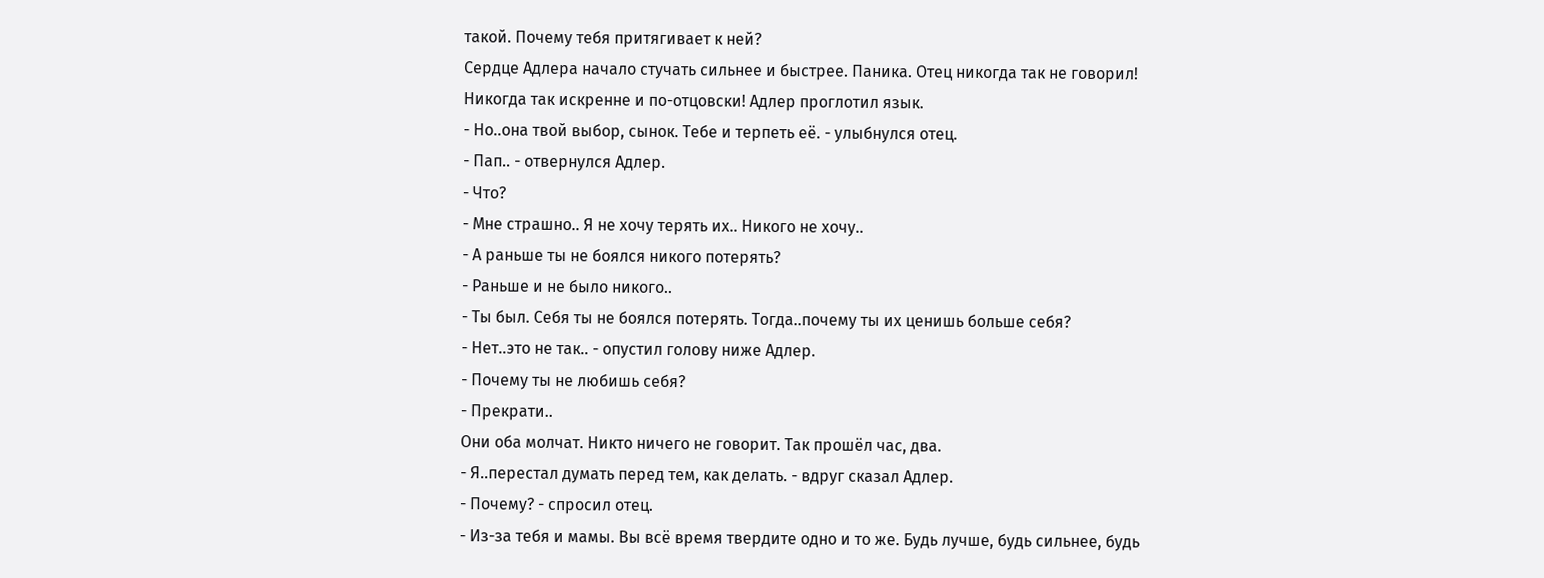такой. Почему тебя притягивает к ней?
Сердце Адлера начало стучать сильнее и быстрее. Паника. Отец никогда так не говорил! Никогда так искренне и по-отцовски! Адлер проглотил язык.
- Но..она твой выбор, сынок. Тебе и терпеть её. - улыбнулся отец.
- Пап.. - отвернулся Адлер.
- Что?
- Мне страшно.. Я не хочу терять их.. Никого не хочу..
- А раньше ты не боялся никого потерять?
- Раньше и не было никого..
- Ты был. Себя ты не боялся потерять. Тогда..почему ты их ценишь больше себя?
- Нет..это не так.. - опустил голову ниже Адлер.
- Почему ты не любишь себя?
- Прекрати..
Они оба молчат. Никто ничего не говорит. Так прошёл час, два.
- Я..перестал думать перед тем, как делать. - вдруг сказал Адлер.
- Почему? - спросил отец.
- Из-за тебя и мамы. Вы всё время твердите одно и то же. Будь лучше, будь сильнее, будь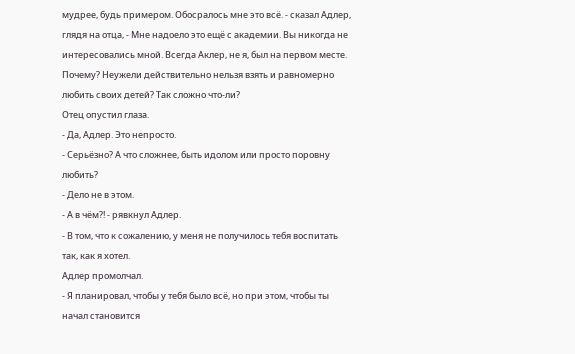мудрее, будь примером. Обосралось мне это всё. - сказал Адлер, глядя на отца, - Мне надоело это ещё с академии. Вы никогда не интересовались мной. Всегда Аклер, не я, был на первом месте. Почему? Неужели действительно нельзя взять и равномерно любить своих детей? Так сложно что-ли?
Отец опустил глаза.
- Да, Адлер. Это непросто.
- Серьёзно? А что сложнее, быть идолом или просто поровну любить?
- Дело не в этом.
- А в чём?! - рявкнул Адлер.
- В том, что к сожалению, у меня не получилось тебя воспитать так, как я хотел.
Адлер промолчал.
- Я планировал, чтобы у тебя было всё, но при этом, чтобы ты начал становится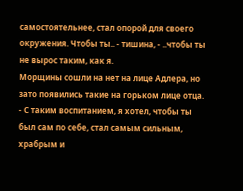самостоятельнее, стал опорой для своего окружения. Чтобы ты.. - тишина, - ..чтобы ты не вырос таким, как я.
Морщины сошли на нет на лице Адлера, но зато появились такие на горьком лице отца.
- С таким воспитанием, я хотел, чтобы ты был сам по себе, стал самым сильным, храбрым и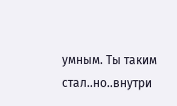умным. Ты таким стал..но..внутри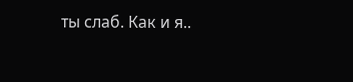ты слаб. Как и я..